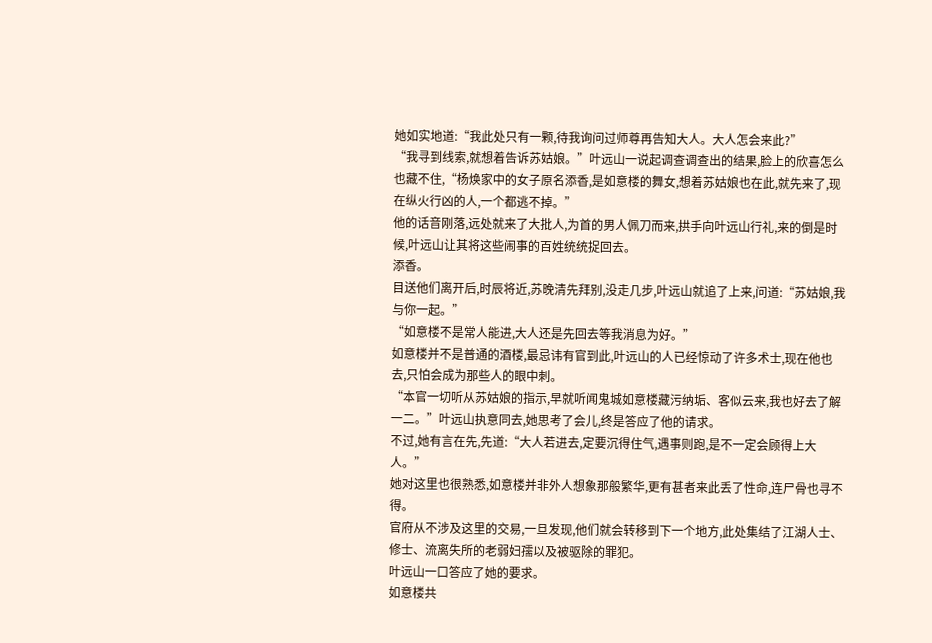她如实地道:“我此处只有一颗,待我询问过师尊再告知大人。大人怎会来此?”
“我寻到线索,就想着告诉苏姑娘。”叶远山一说起调查调查出的结果,脸上的欣喜怎么也藏不住,“杨焕家中的女子原名添香,是如意楼的舞女,想着苏姑娘也在此,就先来了,现在纵火行凶的人,一个都逃不掉。”
他的话音刚落,远处就来了大批人,为首的男人佩刀而来,拱手向叶远山行礼,来的倒是时候,叶远山让其将这些闹事的百姓统统捉回去。
添香。
目送他们离开后,时辰将近,苏晚清先拜别,没走几步,叶远山就追了上来,问道:“苏姑娘,我与你一起。”
“如意楼不是常人能进,大人还是先回去等我消息为好。”
如意楼并不是普通的酒楼,最忌讳有官到此,叶远山的人已经惊动了许多术士,现在他也去,只怕会成为那些人的眼中刺。
“本官一切听从苏姑娘的指示,早就听闻鬼城如意楼藏污纳垢、客似云来,我也好去了解一二。”叶远山执意同去,她思考了会儿,终是答应了他的请求。
不过,她有言在先,先道:“大人若进去,定要沉得住气,遇事则跑,是不一定会顾得上大人。”
她对这里也很熟悉,如意楼并非外人想象那般繁华,更有甚者来此丢了性命,连尸骨也寻不得。
官府从不涉及这里的交易,一旦发现,他们就会转移到下一个地方,此处集结了江湖人士、修士、流离失所的老弱妇孺以及被驱除的罪犯。
叶远山一口答应了她的要求。
如意楼共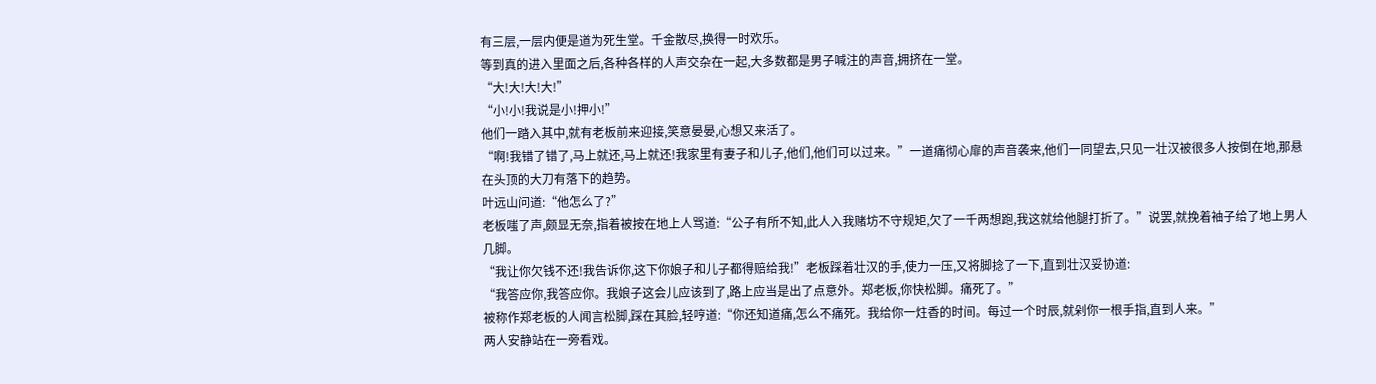有三层,一层内便是道为死生堂。千金散尽,换得一时欢乐。
等到真的进入里面之后,各种各样的人声交杂在一起,大多数都是男子喊注的声音,拥挤在一堂。
“大!大!大!大!”
“小!小!我说是小!押小!”
他们一踏入其中,就有老板前来迎接,笑意晏晏,心想又来活了。
“啊!我错了错了,马上就还,马上就还!我家里有妻子和儿子,他们,他们可以过来。”一道痛彻心扉的声音袭来,他们一同望去,只见一壮汉被很多人按倒在地,那悬在头顶的大刀有落下的趋势。
叶远山问道:“他怎么了?”
老板嗤了声,颇显无奈,指着被按在地上人骂道:“公子有所不知,此人入我赌坊不守规矩,欠了一千两想跑,我这就给他腿打折了。”说罢,就挽着袖子给了地上男人几脚。
“我让你欠钱不还!我告诉你,这下你娘子和儿子都得赔给我!”老板踩着壮汉的手,使力一压,又将脚捻了一下,直到壮汉妥协道:
“我答应你,我答应你。我娘子这会儿应该到了,路上应当是出了点意外。郑老板,你快松脚。痛死了。”
被称作郑老板的人闻言松脚,踩在其脸,轻哼道:“你还知道痛,怎么不痛死。我给你一炷香的时间。每过一个时辰,就剁你一根手指,直到人来。”
两人安静站在一旁看戏。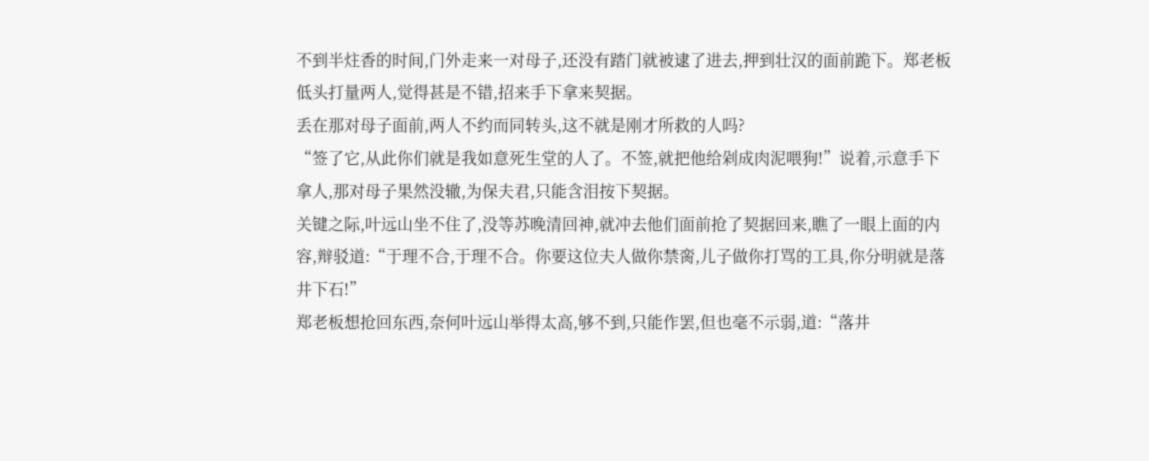不到半炷香的时间,门外走来一对母子,还没有踏门就被逮了进去,押到壮汉的面前跪下。郑老板低头打量两人,觉得甚是不错,招来手下拿来契据。
丢在那对母子面前,两人不约而同转头,这不就是刚才所救的人吗?
“签了它,从此你们就是我如意死生堂的人了。不签,就把他给剁成肉泥喂狗!”说着,示意手下拿人,那对母子果然没辙,为保夫君,只能含泪按下契据。
关键之际,叶远山坐不住了,没等苏晚清回神,就冲去他们面前抢了契据回来,瞧了一眼上面的内容,辩驳道:“于理不合,于理不合。你要这位夫人做你禁脔,儿子做你打骂的工具,你分明就是落井下石!”
郑老板想抢回东西,奈何叶远山举得太高,够不到,只能作罢,但也毫不示弱,道:“落井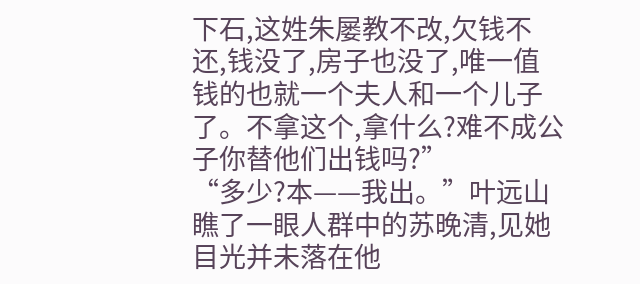下石,这姓朱屡教不改,欠钱不还,钱没了,房子也没了,唯一值钱的也就一个夫人和一个儿子了。不拿这个,拿什么?难不成公子你替他们出钱吗?”
“多少?本——我出。”叶远山瞧了一眼人群中的苏晚清,见她目光并未落在他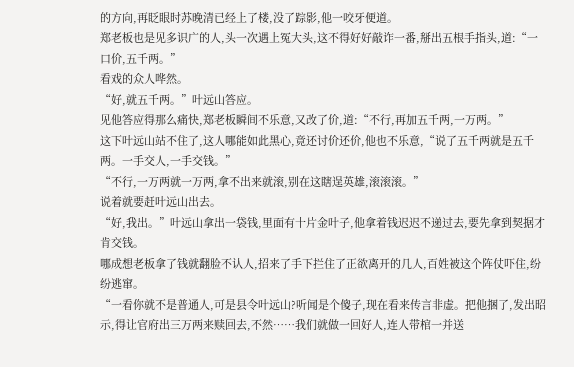的方向,再眨眼时苏晚清已经上了楼,没了踪影,他一咬牙便道。
郑老板也是见多识广的人,头一次遇上冤大头,这不得好好敲诈一番,掰出五根手指头,道:“一口价,五千两。”
看戏的众人哗然。
“好,就五千两。”叶远山答应。
见他答应得那么痛快,郑老板瞬间不乐意,又改了价,道:“不行,再加五千两,一万两。”
这下叶远山站不住了,这人哪能如此黑心,竟还讨价还价,他也不乐意,“说了五千两就是五千两。一手交人,一手交钱。”
“不行,一万两就一万两,拿不出来就滚,别在这瞎逞英雄,滚滚滚。”
说着就要赶叶远山出去。
“好,我出。”叶远山拿出一袋钱,里面有十片金叶子,他拿着钱迟迟不递过去,要先拿到契据才肯交钱。
哪成想老板拿了钱就翻脸不认人,招来了手下拦住了正欲离开的几人,百姓被这个阵仗吓住,纷纷逃窜。
“一看你就不是普通人,可是县令叶远山?听闻是个傻子,现在看来传言非虚。把他捆了,发出昭示,得让官府出三万两来赎回去,不然……我们就做一回好人,连人带棺一并送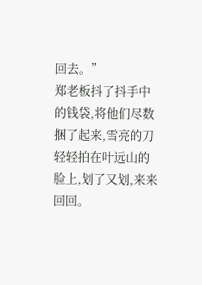回去。”
郑老板抖了抖手中的钱袋,将他们尽数捆了起来,雪亮的刀轻轻拍在叶远山的脸上,划了又划,来来回回。